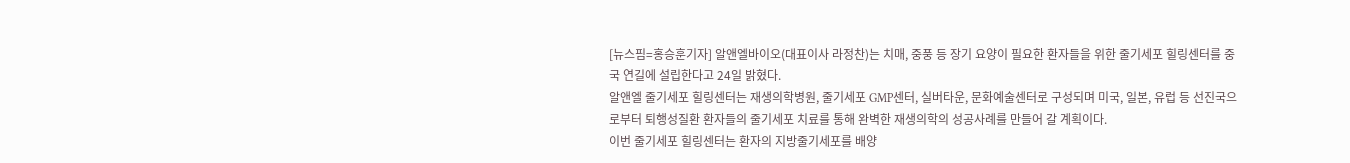[뉴스핌=홍승훈기자] 알앤엘바이오(대표이사 라정찬)는 치매, 중풍 등 장기 요양이 필요한 환자들을 위한 줄기세포 힐링센터를 중국 연길에 설립한다고 24일 밝혔다.
알앤엘 줄기세포 힐링센터는 재생의학병원, 줄기세포 GMP센터, 실버타운, 문화예술센터로 구성되며 미국, 일본, 유럽 등 선진국으로부터 퇴행성질환 환자들의 줄기세포 치료를 통해 완벽한 재생의학의 성공사례를 만들어 갈 계획이다.
이번 줄기세포 힐링센터는 환자의 지방줄기세포를 배양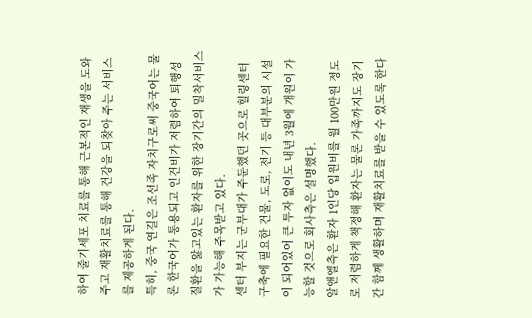하여 줄기세포 치료를 통해 근본적인 재생을 도와주고 재활치료를 통해 건강을 되찾아 주는 서비스를 제공하게 된다.
특히, 중국 연길은 조선족 자치구로써 중국어는 물론 한국어가 통용되고 인건비가 저렴하여 퇴행성 질환을 앓고있는 환자를 위한 장기간의 밀착서비스가 가능해 주목받고 있다.
센터 부지는 군부대가 주둔했던 곳으로 힐링센터 구축에 필요한 건물, 도로, 전기 등 대부분의 시설이 되어있어 큰 투자 없이도 내년 3월에 개원이 가능할 것으로 회사측은 설명했다.
알앤엘측은 환자 1인당 입원비를 월 100만원 정도로 저렴하게 책정해 환자는 물론 가족까지도 장기간 함께 생활하며 재활치료를 받을 수 있도록 한다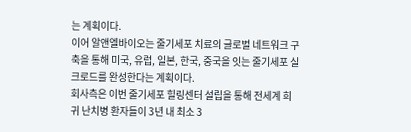는 계획이다.
이어 알앤엘바이오는 줄기세포 치료의 글로벌 네트워크 구축을 통해 미국, 유럽, 일본, 한국, 중국을 잇는 줄기세포 실크로드를 완성한다는 계획이다.
회사측은 이번 줄기세포 힐링센터 설립을 통해 전세계 희귀 난치병 환자들이 3년 내 최소 3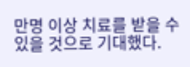만명 이상 치료를 받을 수 있을 것으로 기대했다.